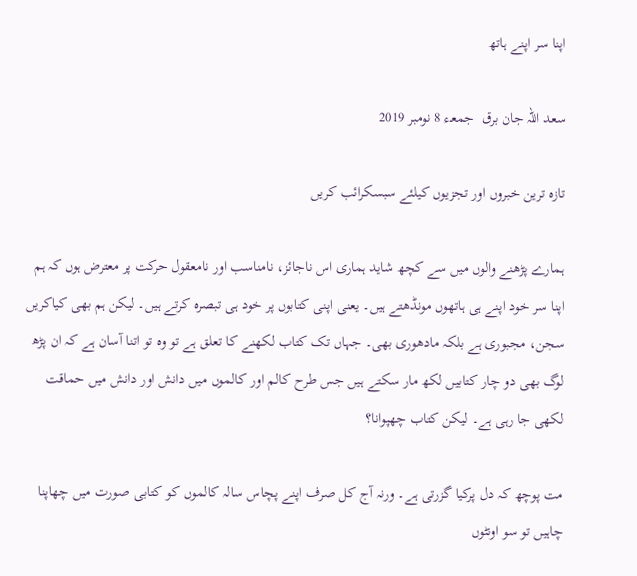اپنا سر اپنے ہاتھ

سعد اللہ جان برق  جمعـء 8 نومبر 2019

تازہ ترین خبروں اور تجزیوں کیلئے سبسکرائب کریں

ہمارے پڑھنے والوں میں سے کچھ شاید ہماری اس ناجائز، نامناسب اور نامعقول حرکت پر معترض ہوں کہ ہم اپنا سر خود اپنے ہی ہاتھوں مونڈھتے ہیں۔ یعنی اپنی کتابوں پر خود ہی تبصرہ کرتے ہیں۔ لیکن ہم بھی کیاکریں سجن، مجبوری ہے بلکہ مادھوری بھی۔ جہاں تک کتاب لکھنے کا تعلق ہے تو وہ تو اتنا آسان ہے کہ ان پڑھ لوگ بھی دو چار کتابیں لکھ مار سکتے ہیں جس طرح کالم اور کالموں میں دانش اور دانش میں حماقت لکھی جا رہی ہے۔ لیکن کتاب چھپوانا؟

مت پوچھ کہ دل پرکیا گزرتی ہے۔ ورنہ آج کل صرف اپنے پچاس سالہ کالموں کو کتابی صورت میں چھاپنا چاہیں تو سو اونٹوں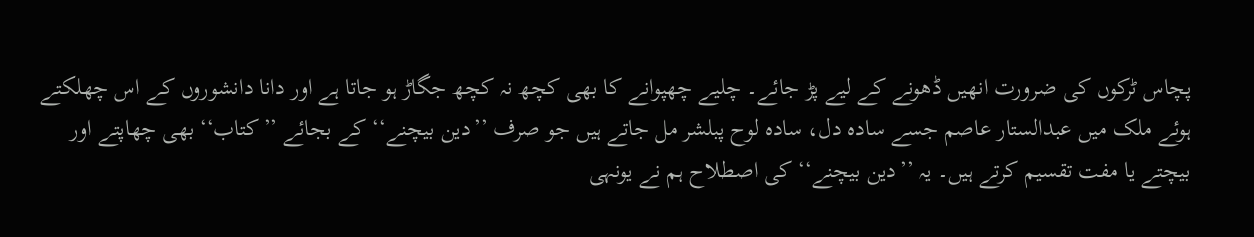پچاس ٹرکوں کی ضرورت انھیں ڈھونے کے لیے پڑ جائے۔ چلیے چھپوانے کا بھی کچھ نہ کچھ جگاڑ ہو جاتا ہے اور دانا دانشوروں کے اس چھلکتے ہوئے ملک میں عبدالستار عاصم جسے سادہ دل، سادہ لوح پبلشر مل جاتے ہیں جو صرف ’’دین بیچنے‘‘ کے بجائے ’’کتاب‘‘ بھی چھاپتے اور بیچتے یا مفت تقسیم کرتے ہیں۔ یہ ’’دین بیچنے‘‘ کی اصطلاح ہم نے یونہی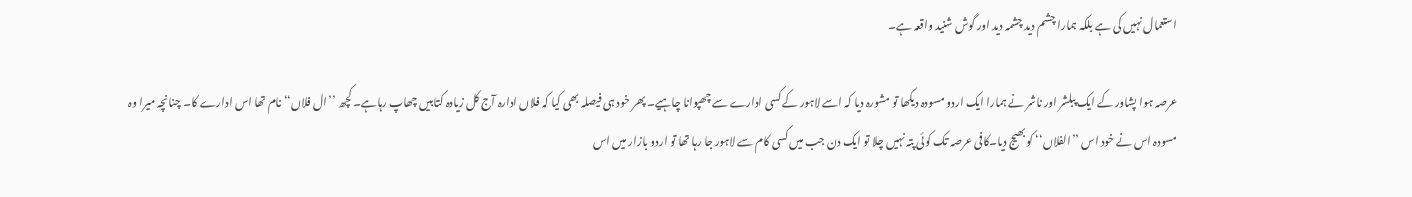استعمال نہیں کی ہے بلکہ ہمارا چشم دید چشمہ دید اور گوش شنید واقعہ ہے۔

عرصہ ہوا پشاور کے ایک پبلشر اور ناشر نے ہمارا ایک اردو مسودہ دیکھا تو مشورہ دیا کہ اسے لاہور کے کسی ادارے سے چھپوانا چاہیے۔ پھر خود ہی فیصلہ بھی کیا کہ فلاں ادارہ آج کل زیادہ کتابیں چھاپ رہاہے۔ کچھ ’’ال فلاں‘‘ نام تھا اس ادارے کا۔ چنانچہ میرا وہ مسودہ اس نے خود اس ’’الفلاں‘‘ کو بھیج دیا۔کافی عرصہ تک کوئی پتہ نہیں چلا تو ایک دن جب میں کسی کام سے لاہور جا رہا تھا تو اردو بازار میں اس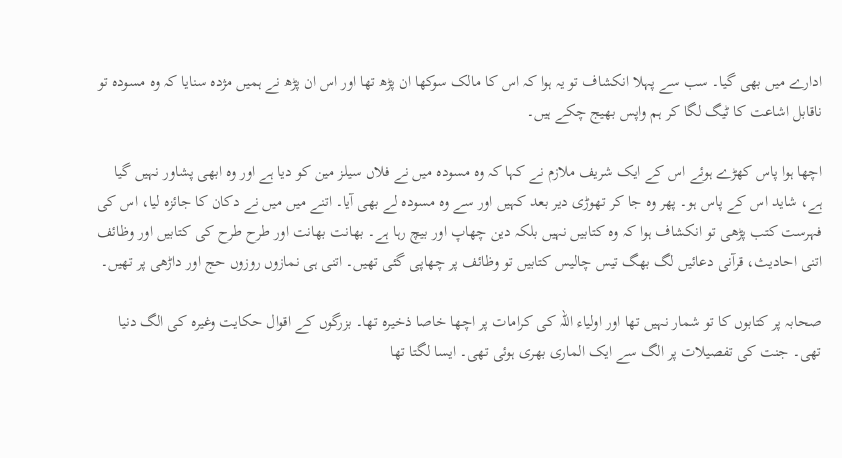ادارے میں بھی گیا۔ سب سے پہلا انکشاف تو یہ ہوا کہ اس کا مالک سوکھا ان پڑھ تھا اور اس ان پڑھ نے ہمیں مژدہ سنایا کہ وہ مسودہ تو ناقابل اشاعت کا ٹیگ لگا کر ہم واپس بھیج چکے ہیں۔

اچھا ہوا پاس کھڑے ہوئے اس کے ایک شریف ملازم نے کہا کہ وہ مسودہ میں نے فلاں سیلز مین کو دیا ہے اور وہ ابھی پشاور نہیں گیا ہے، شاید اس کے پاس ہو۔ پھر وہ جا کر تھوڑی دیر بعد کہیں اور سے وہ مسودہ لے بھی آیا۔ اتنے میں میں نے دکان کا جائزہ لیا، اس کی فہرست کتب پڑھی تو انکشاف ہوا کہ وہ کتابیں نہیں بلکہ دین چھاپ اور بیچ رہا ہے۔ بھانت بھانت اور طرح طرح کی کتابیں اور وظائف اتنی احادیث، قرآنی دعائیں لگ بھگ تیس چالیس کتابیں تو وظائف پر چھاپی گئی تھیں۔ اتنی ہی نمازوں روزوں حج اور داڑھی پر تھیں۔

صحابہ پر کتابوں کا تو شمار نہیں تھا اور اولیاء اللہ کی کرامات پر اچھا خاصا ذخیرہ تھا۔ بزرگوں کے اقوال حکایت وغیرہ کی الگ دنیا تھی۔ جنت کی تفصیلات پر الگ سے ایک الماری بھری ہوئی تھی۔ ایسا لگتا تھا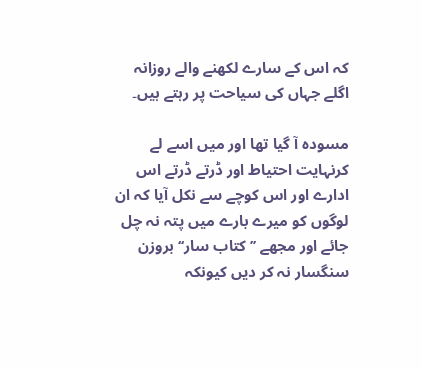کہ اس کے سارے لکھنے والے روزانہ اگلے جہاں کی سیاحت پر رہتے ہیں۔

مسودہ آ گیا تھا اور میں اسے لے کرنہایت احتیاط اور ڈرتے ڈرتے اس ادارے اور اس کوچے سے نکل آیا کہ ان لوگوں کو میرے بارے میں پتہ نہ چل جائے اور مجھے ’’کتاب سار‘‘ بروزن سنگسار نہ کر دیں کیونکہ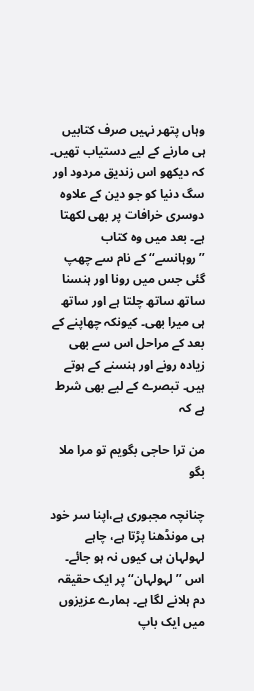وہاں پتھر نہیں صرف کتابیں ہی مارنے کے لیے دستیاب تھیں۔ کہ دیکھو اس زندیق مردود اور سگ دنیا کو جو دین کے علاوہ دوسری خرافات پر بھی لکھتا ہے۔ بعد میں وہ کتاب ’’روہانسے‘‘ کے نام سے چھپ گئی جس میں رونا اور ہنسنا ساتھ ساتھ چلتا ہے اور ساتھ ہی میرا بھی۔ کیونکہ چھاپنے کے بعد کے مراحل اس سے بھی زیادہ رونے اور ہنسنے کے ہوتے ہیں۔ تبصرے کے لیے بھی شرط ہے کہ

من ترا حاجی بگویم تو مرا ملا بگو

چنانچہ مجبوری ہے،اپنا سر خود ہی مونڈھنا پڑتا ہے، چاہے لہولہان ہی کیوں نہ ہو جائے۔ اس ’’لہولہان‘‘ پر ایک حقیقہ دم ہلانے لگا ہے۔ ہمارے عزیزوں میں ایک باپ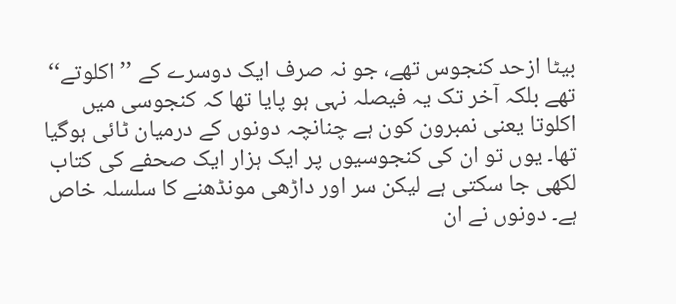بیٹا ازحد کنجوس تھے، جو نہ صرف ایک دوسرے کے ’’اکلوتے‘‘ تھے بلکہ آخر تک یہ فیصلہ نہی ہو پایا تھا کہ کنجوسی میں اکلوتا یعنی نمبرون کون ہے چنانچہ دونوں کے درمیان ٹائی ہوگیا تھا۔ یوں تو ان کی کنجوسیوں پر ایک ہزار ایک صحفے کی کتاب لکھی جا سکتی ہے لیکن سر اور داڑھی مونڈھنے کا سلسلہ خاص ہے۔ دونوں نے ان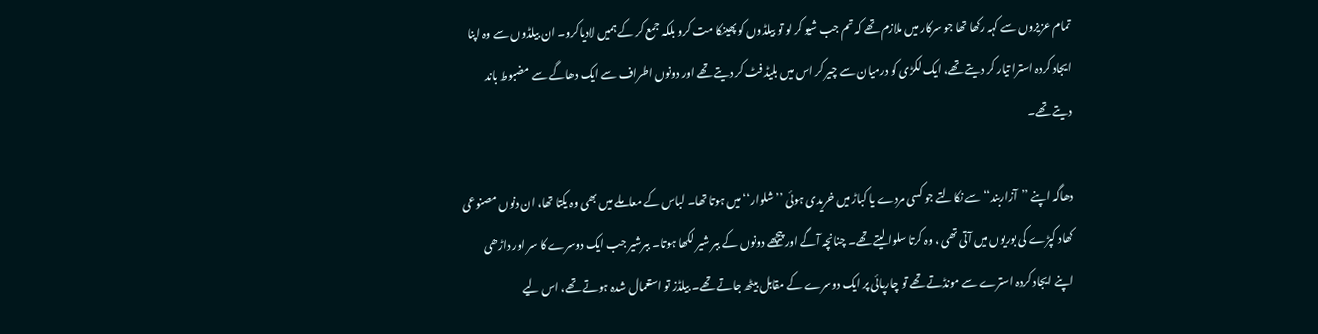تمام عزیزوں سے کہہ رکھا تھا جو سرکار میں ملازم تھے کہ تم جب شیو کر لو تو بیلڈوں کو پھینکا مت کرو بلکہ جمع کر کے ہمیں لادیاکرو۔ ان بیلڈوں سے وہ اپنا ایجاد کردہ استرا تیار کر دیتے تھے، ایک لکڑی کو درمیان سے چیر کر اس میں بلیڈ فٹ کر دیتے تھے اور دونوں اطراف سے ایک دھاگے سے مضبوط باند دیتے تھے۔

دھاگہ اپنے ’’آزاربند‘‘ سے نکالتے جو کسی مردے یا کباڑ میں خریدی ہوئی ’’شلوار‘‘ میں ہوتا تھا۔ لباس کے معاملے میں بھی وہ یکتا تھا، ان دنوں مصنوعی کھاد کپڑے کی بوریوں میں آتی تھی ، وہ کرتا سلوا لیتے تھے۔ چنانچہ آگے اور پیچھے دونوں کے ببر شیر لکھا ہوتا۔ ببرشیر جب ایک دوسرے کا سر اور داڑھی اپنے ایجاد کردہ استرے سے مونڈتے تھے تو چارپائی پر ایک دوسرے کے مقابل بیٹھ جاتے تھے۔ بیلڈز تو استعمال شدہ ہوتے تھے، اس لیے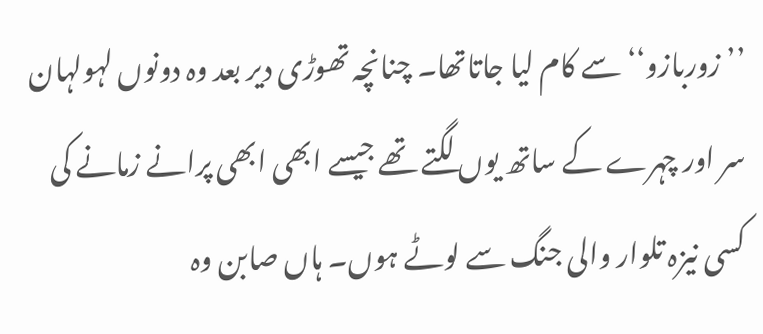’’زوربازو‘‘سے کام لیا جاتاتھا۔ چنانچہ تھوڑی دیر بعد وہ دونوں لہولہان سر اور چہرے کے ساتھ یوں لگتے تھے جیسے ابھی ابھی پرانے زمانے کی کسی نیزہ تلوار والی جنگ سے لوٹے ہوں۔ ہاں صابن وہ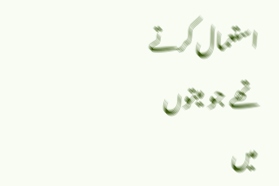استعمال کرتے تھے جو میتوں میں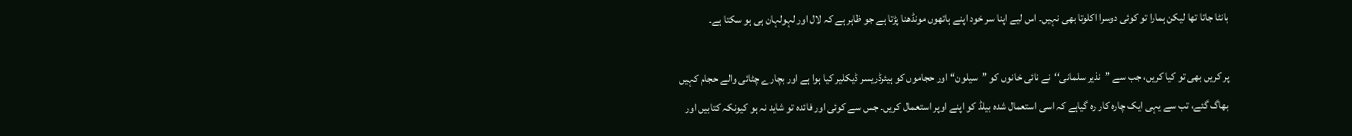بانٹا جاتا تھا لیکن ہمارا تو کوئی دوسرا اکلوتا بھی نہیں۔ اس لیے اپنا سر خود اپنے ہاتھوں مونڈھنا پڑتا ہے جو ظاہر ہے کہ لال اور لہولہان ہی ہو سکتا ہے۔

پر کریں بھی تو کیا کریں، جب سے ’’نذیر سلمانی‘‘نے نائی خانوں کو ’’سیلون‘‘ اور حجاموں کو ہیئرڈریسر ڈیکلیر کیا ہوا ہے اور بچارے چٹائی والے حجام کہیں بھاگ گئے، تب سے یہی ایک چارہ کار رہ گیاہے کہ اسی استعمال شدہ بیلڈ کو اپنے اوپر استعمال کریں۔ جس سے کوئی اور فائدہ تو شاید نہ ہو کیونکہ کتابیں اور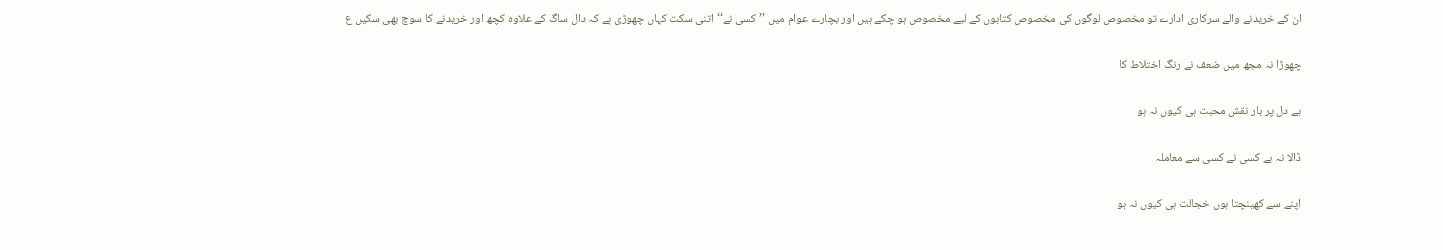ان کے خریدنے والے سرکاری ادارے تو مخصوص لوگوں کی مخصوص کتابوں کے لیے مخصوص ہو چکے ہیں اور بچارے عوام میں ’’کسی نے‘‘ اتنی سکت کہاں چھوڑی ہے کہ دال ساگ کے علاوہ کچھ اور خریدنے کا سوچ بھی سکیں ع

چھوڑا نہ مجھ میں ضعف نے رنگ اختلاط کا

ہے دل پر بار نقش محبت ہی کیوں نہ ہو

ڈالا نہ بے کسی نے کسی سے معاملہ

اپنے سے کھینچتا ہوں خجالت ہی کیوں نہ ہو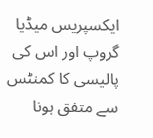ایکسپریس میڈیا گروپ اور اس کی پالیسی کا کمنٹس سے متفق ہونا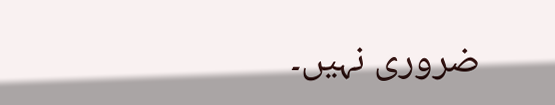ضروری نہیں۔